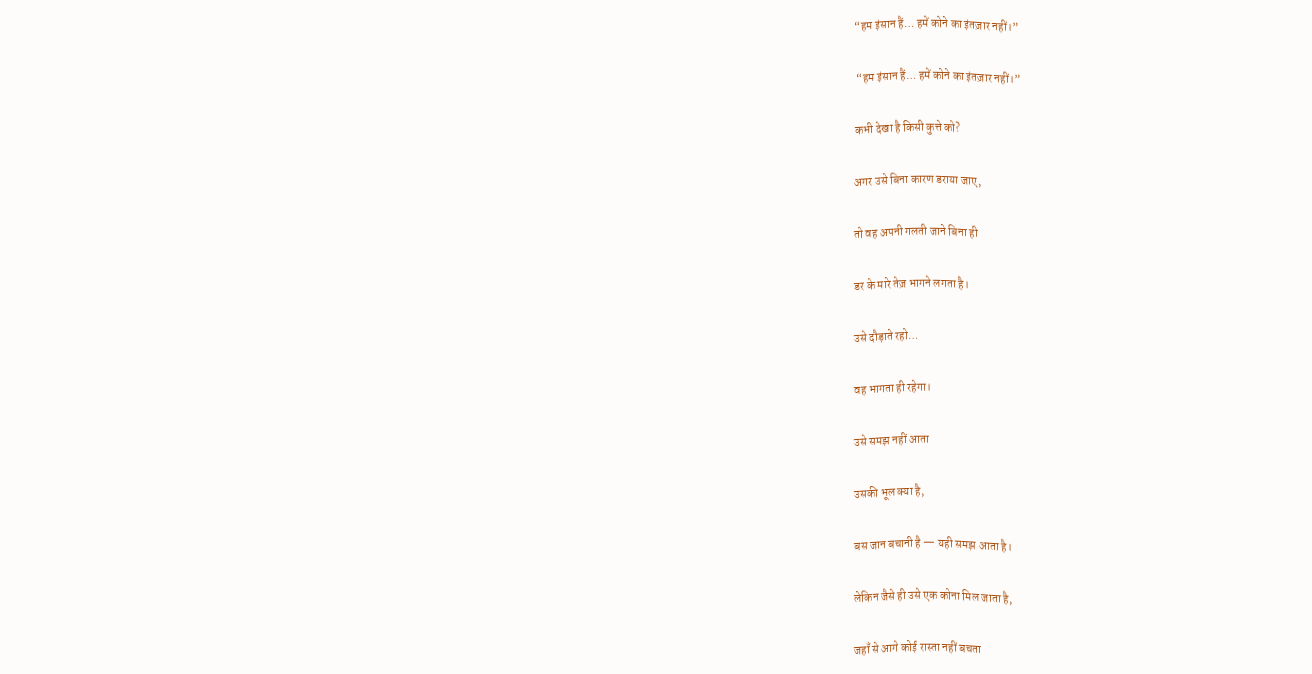“हम इंसान हैं… हमें कोने का इंतज़ार नहीं।”

 “हम इंसान हैं… हमें कोने का इंतज़ार नहीं।”

कभी देखा है किसी कुत्ते को?

अगर उसे बिना कारण डराया जाए,

तो वह अपनी गलती जाने बिना ही

डर के मारे तेज़ भागने लगता है।

उसे दौड़ाते रहो…

वह भागता ही रहेगा।

उसे समझ नहीं आता

उसकी भूल क्या है,

बस जान बचानी है — यही समझ आता है।

लेकिन जैसे ही उसे एक कोना मिल जाता है,

जहाँ से आगे कोई रास्ता नहीं बचता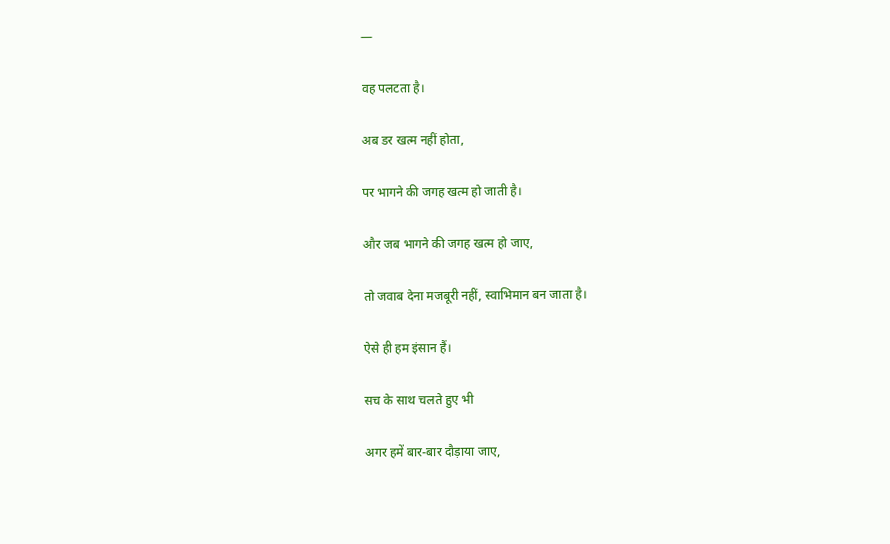—

वह पलटता है।

अब डर खत्म नहीं होता,

पर भागने की जगह खत्म हो जाती है।

और जब भागने की जगह खत्म हो जाए,

तो जवाब देना मजबूरी नहीं, स्वाभिमान बन जाता है।

ऐसे ही हम इंसान हैं।

सच के साथ चलते हुए भी

अगर हमें बार-बार दौड़ाया जाए,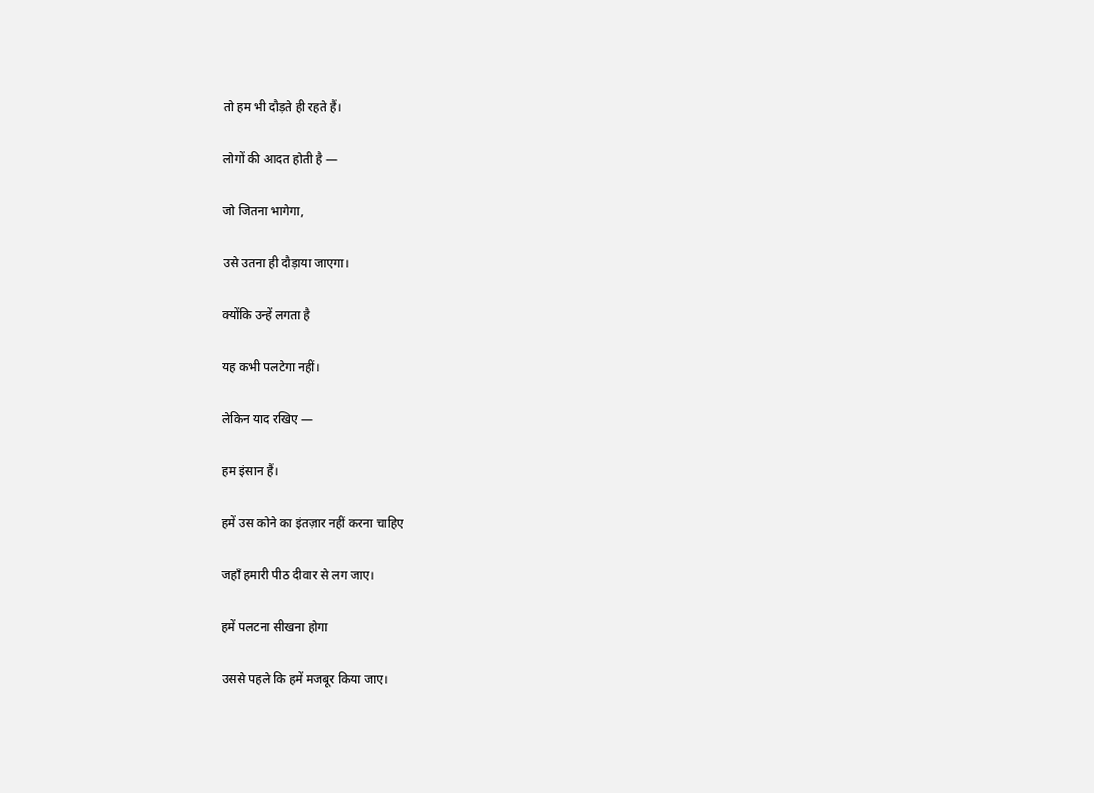तो हम भी दौड़ते ही रहते हैं।

लोगों की आदत होती है —

जो जितना भागेगा,

उसे उतना ही दौड़ाया जाएगा।

क्योंकि उन्हें लगता है

यह कभी पलटेगा नहीं।

लेकिन याद रखिए —

हम इंसान हैं।

हमें उस कोने का इंतज़ार नहीं करना चाहिए

जहाँ हमारी पीठ दीवार से लग जाए।

हमें पलटना सीखना होगा

उससे पहले कि हमें मजबूर किया जाए।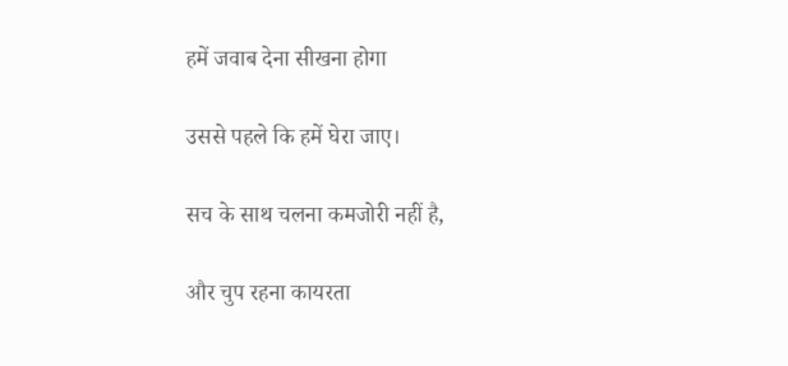हमें जवाब देना सीखना होगा

उससे पहले कि हमें घेरा जाए।

सच के साथ चलना कमजोरी नहीं है,

और चुप रहना कायरता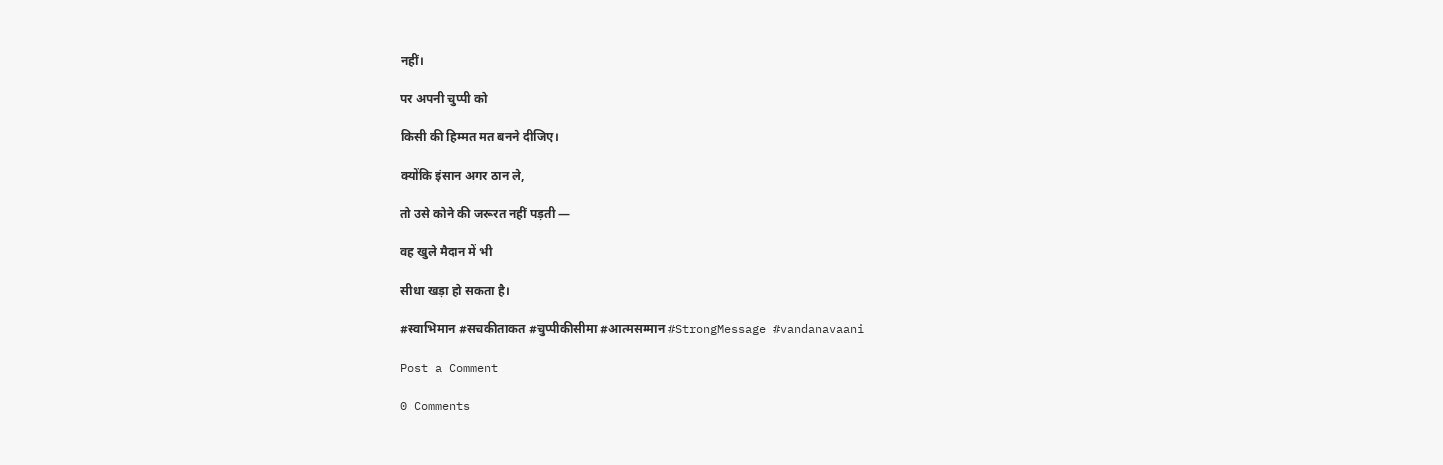नहीं।

पर अपनी चुप्पी को

किसी की हिम्मत मत बनने दीजिए।

क्योंकि इंसान अगर ठान ले,

तो उसे कोने की जरूरत नहीं पड़ती —

वह खुले मैदान में भी

सीधा खड़ा हो सकता है।

#स्वाभिमान #सचकीताकत #चुप्पीकीसीमा #आत्मसम्मान #StrongMessage #vandanavaani

Post a Comment

0 Comments